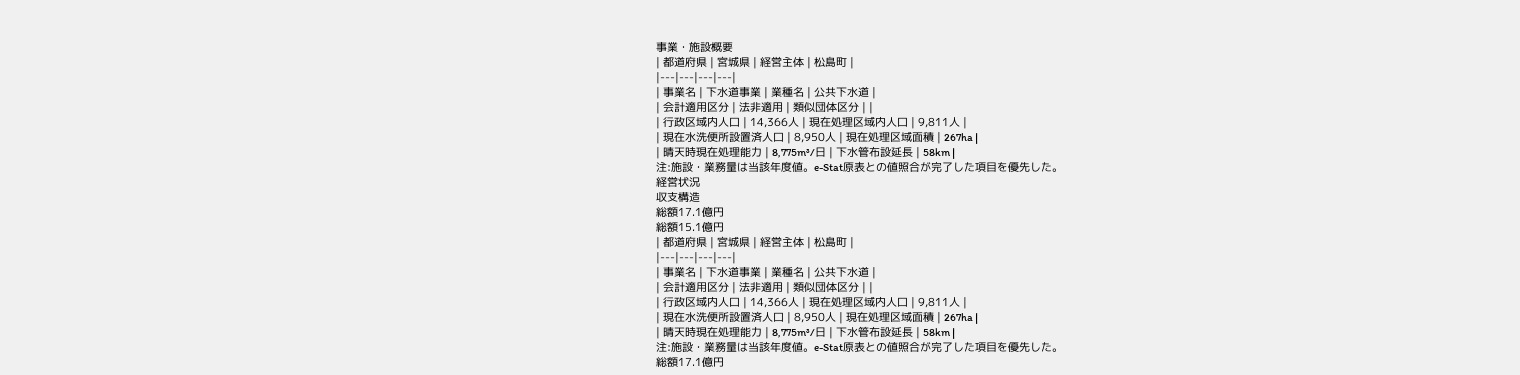事業・施設概要
| 都道府県 | 宮城県 | 経営主体 | 松島町 |
|---|---|---|---|
| 事業名 | 下水道事業 | 業種名 | 公共下水道 |
| 会計適用区分 | 法非適用 | 類似団体区分 | |
| 行政区域内人口 | 14,366人 | 現在処理区域内人口 | 9,811人 |
| 現在水洗便所設置済人口 | 8,950人 | 現在処理区域面積 | 267ha |
| 晴天時現在処理能力 | 8,775m³/日 | 下水管布設延長 | 58km |
注:施設・業務量は当該年度値。e-Stat原表との値照合が完了した項目を優先した。
経営状況
収支構造
総額17.1億円
総額15.1億円
| 都道府県 | 宮城県 | 経営主体 | 松島町 |
|---|---|---|---|
| 事業名 | 下水道事業 | 業種名 | 公共下水道 |
| 会計適用区分 | 法非適用 | 類似団体区分 | |
| 行政区域内人口 | 14,366人 | 現在処理区域内人口 | 9,811人 |
| 現在水洗便所設置済人口 | 8,950人 | 現在処理区域面積 | 267ha |
| 晴天時現在処理能力 | 8,775m³/日 | 下水管布設延長 | 58km |
注:施設・業務量は当該年度値。e-Stat原表との値照合が完了した項目を優先した。
総額17.1億円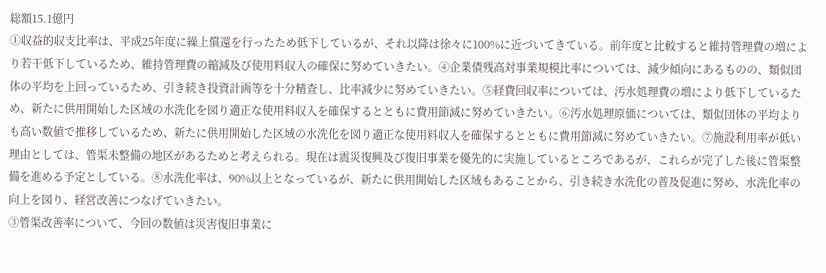総額15.1億円
①収益的収支比率は、平成25年度に繰上償還を行ったため低下しているが、それ以降は徐々に100%に近づいてきている。前年度と比較すると維持管理費の増により若干低下しているため、維持管理費の縮減及び使用料収入の確保に努めていきたい。④企業債残高対事業規模比率については、減少傾向にあるものの、類似団体の平均を上回っているため、引き続き投資計画等を十分精査し、比率減少に努めていきたい。⑤経費回収率については、汚水処理費の増により低下しているため、新たに供用開始した区域の水洗化を図り適正な使用料収入を確保するとともに費用節減に努めていきたい。⑥汚水処理原価については、類似団体の平均よりも高い数値で推移しているため、新たに供用開始した区域の水洗化を図り適正な使用料収入を確保するとともに費用節減に努めていきたい。⑦施設利用率が低い理由としては、管渠未整備の地区があるためと考えられる。現在は震災復興及び復旧事業を優先的に実施しているところであるが、これらが完了した後に管渠整備を進める予定としている。⑧水洗化率は、90%以上となっているが、新たに供用開始した区域もあることから、引き続き水洗化の普及促進に努め、水洗化率の向上を図り、経営改善につなげていきたい。
③管渠改善率について、今回の数値は災害復旧事業に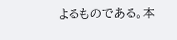よるものである。本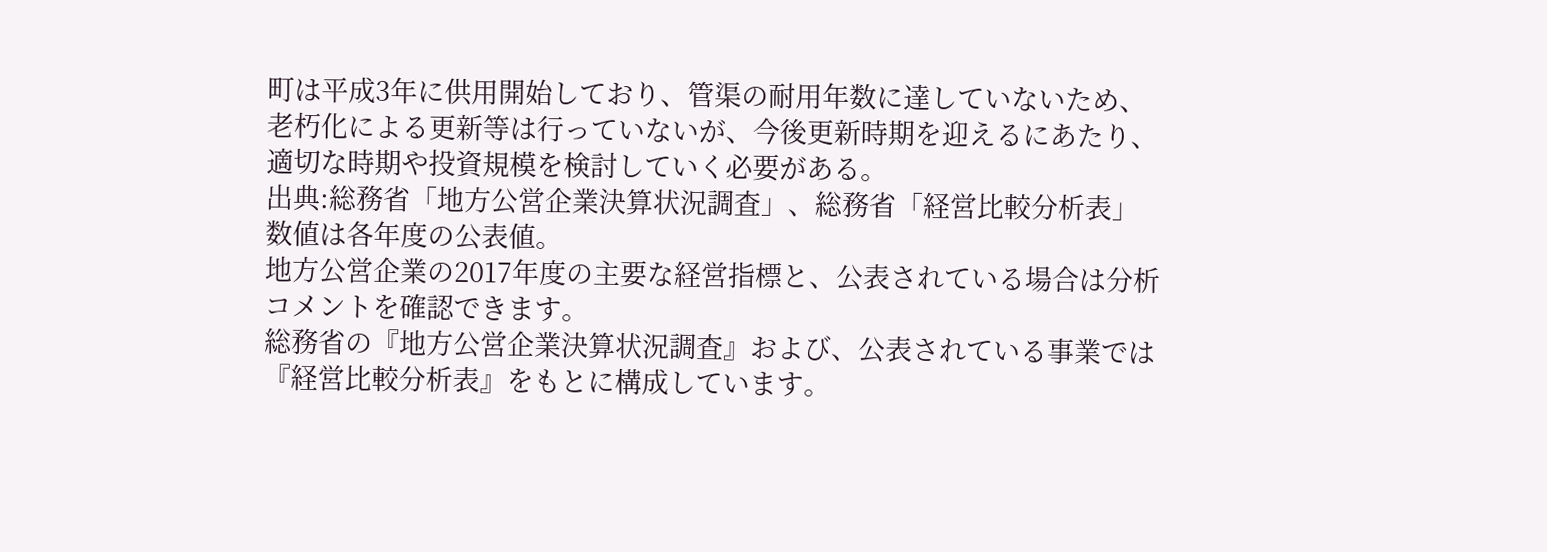町は平成3年に供用開始しており、管渠の耐用年数に達していないため、老朽化による更新等は行っていないが、今後更新時期を迎えるにあたり、適切な時期や投資規模を検討していく必要がある。
出典:総務省「地方公営企業決算状況調査」、総務省「経営比較分析表」数値は各年度の公表値。
地方公営企業の2017年度の主要な経営指標と、公表されている場合は分析コメントを確認できます。
総務省の『地方公営企業決算状況調査』および、公表されている事業では『経営比較分析表』をもとに構成しています。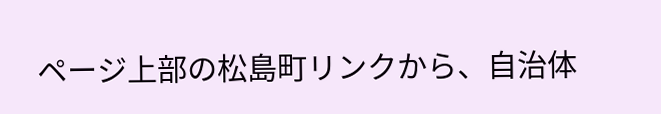ページ上部の松島町リンクから、自治体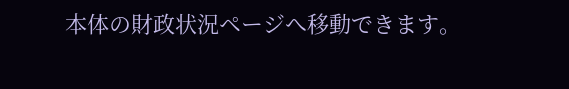本体の財政状況ページへ移動できます。